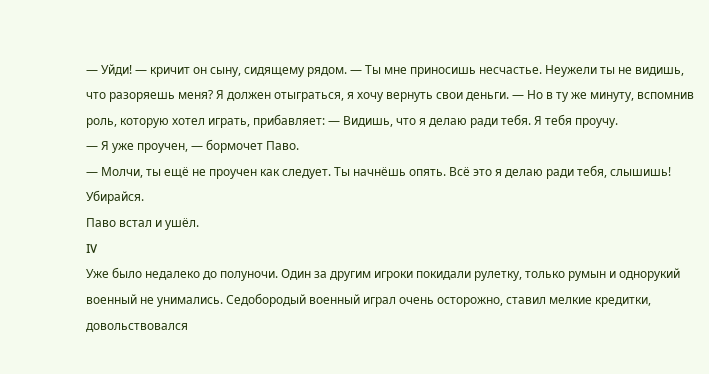— Уйди! — кричит он сыну, сидящему рядом. — Ты мне приносишь несчастье. Неужели ты не видишь, что разоряешь меня? Я должен отыграться, я хочу вернуть свои деньги. — Но в ту же минуту, вспомнив роль, которую хотел играть, прибавляет: — Видишь, что я делаю ради тебя. Я тебя проучу.
— Я уже проучен, — бормочет Паво.
— Молчи, ты ещё не проучен как следует. Ты начнёшь опять. Всё это я делаю ради тебя, слышишь! Убирайся.
Паво встал и ушёл.
IV
Уже было недалеко до полуночи. Один за другим игроки покидали рулетку, только румын и однорукий военный не унимались. Седобородый военный играл очень осторожно, ставил мелкие кредитки, довольствовался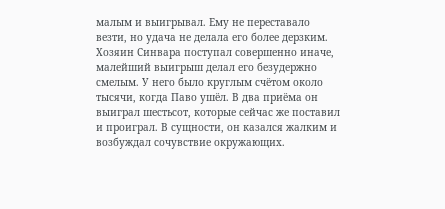малым и выигрывал. Ему не переставало везти, но удача не делала его более дерзким.
Хозяин Синвара поступал совершенно иначе, малейший выигрыш делал его безудержно смелым. У него было круглым счётом около тысячи, когда Паво ушёл. В два приёма он выиграл шестьсот, которые сейчас же поставил и проиграл. В сущности, он казался жалким и возбуждал сочувствие окружающих.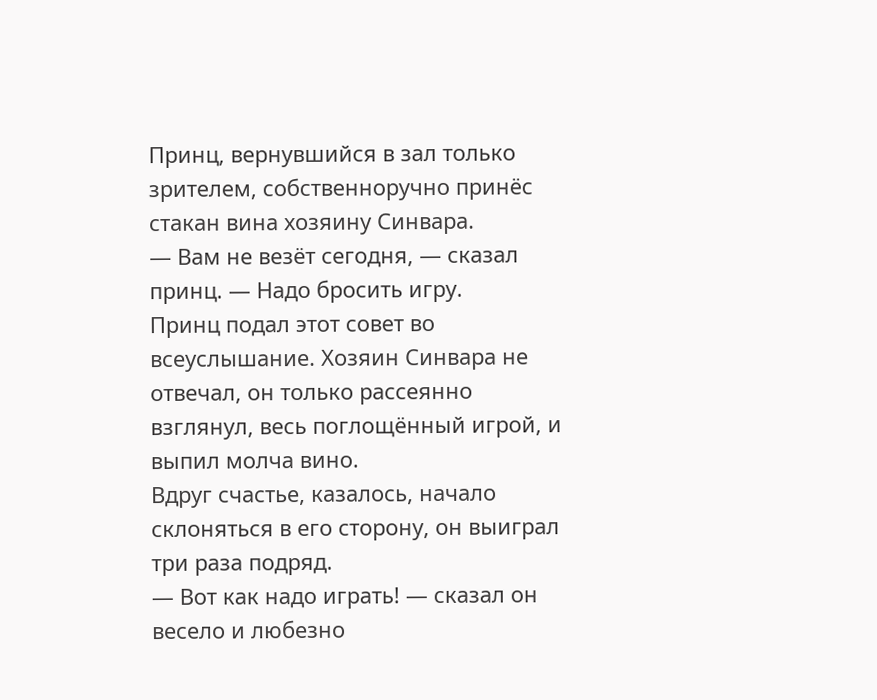Принц, вернувшийся в зал только зрителем, собственноручно принёс стакан вина хозяину Синвара.
— Вам не везёт сегодня, — сказал принц. — Надо бросить игру.
Принц подал этот совет во всеуслышание. Хозяин Синвара не отвечал, он только рассеянно взглянул, весь поглощённый игрой, и выпил молча вино.
Вдруг счастье, казалось, начало склоняться в его сторону, он выиграл три раза подряд.
— Вот как надо играть! — сказал он весело и любезно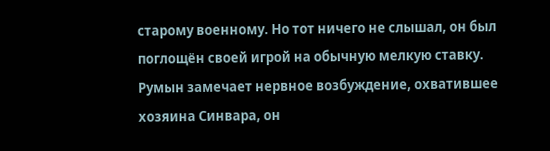старому военному. Но тот ничего не слышал, он был поглощён своей игрой на обычную мелкую ставку. Румын замечает нервное возбуждение, охватившее хозяина Синвара, он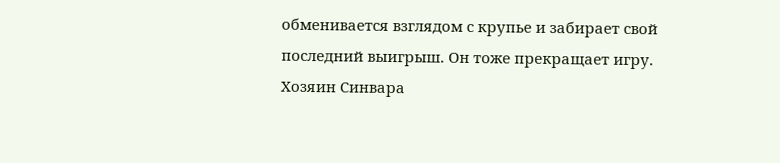обменивается взглядом с крупье и забирает свой последний выигрыш. Он тоже прекращает игру.
Хозяин Синвара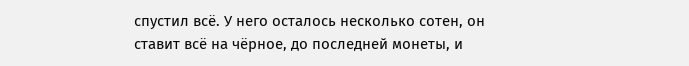спустил всё. У него осталось несколько сотен, он ставит всё на чёрное, до последней монеты, и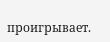проигрывает.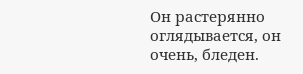Он растерянно оглядывается, он очень, бледен.